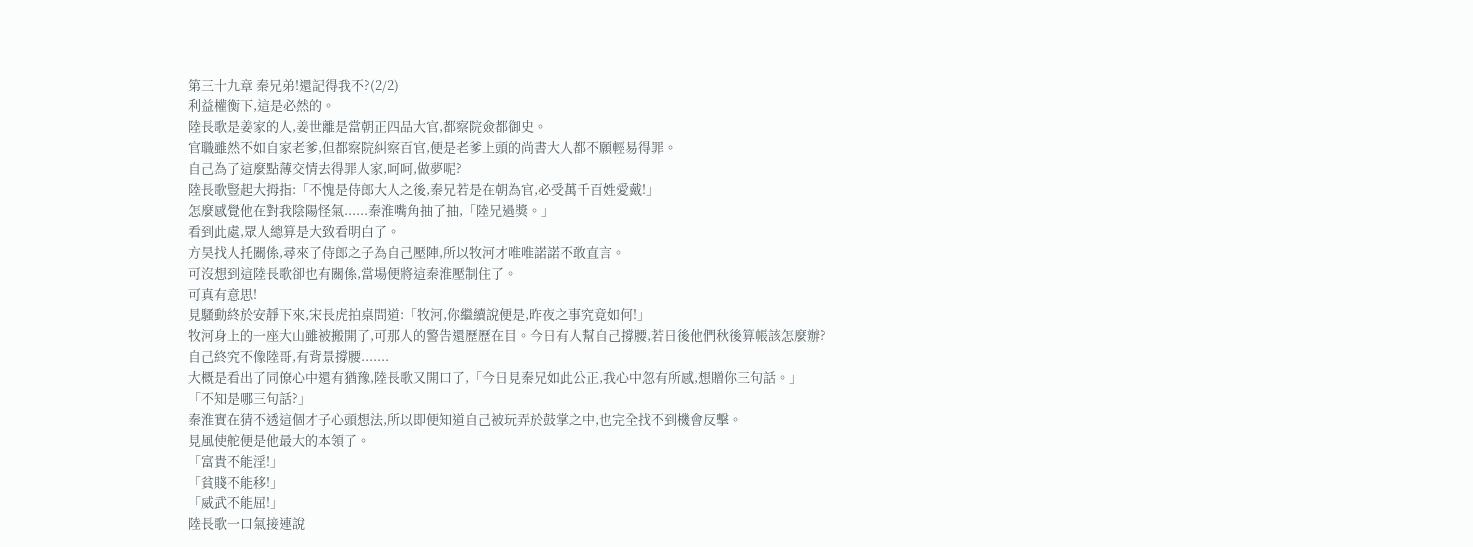第三十九章 秦兄弟!還記得我不?(2/2)
利益權衡下,這是必然的。
陸長歌是姜家的人,姜世離是當朝正四品大官,都察院僉都御史。
官職雖然不如自家老爹,但都察院糾察百官,便是老爹上頭的尚書大人都不願輕易得罪。
自己為了這麼點薄交情去得罪人家,呵呵,做夢呢?
陸長歌豎起大拇指:「不愧是侍郎大人之後,秦兄若是在朝為官,必受萬千百姓愛戴!」
怎麼感覺他在對我陰陽怪氣......秦淮嘴角抽了抽,「陸兄過獎。」
看到此處,眾人總算是大致看明白了。
方昊找人托關係,尋來了侍郎之子為自己壓陣,所以牧河才唯唯諾諾不敢直言。
可沒想到這陸長歌卻也有關係,當場便將這秦淮壓制住了。
可真有意思!
見騷動終於安靜下來,宋長虎拍桌問道:「牧河,你繼續說便是,昨夜之事究竟如何!」
牧河身上的一座大山雖被搬開了,可那人的警告還歷歷在目。今日有人幫自己撐腰,若日後他們秋後算帳該怎麼辦?
自己終究不像陸哥,有背景撐腰.......
大概是看出了同僚心中還有猶豫,陸長歌又開口了,「今日見秦兄如此公正,我心中忽有所感,想贈你三句話。」
「不知是哪三句話?」
秦淮實在猜不透這個才子心頭想法,所以即便知道自己被玩弄於鼓掌之中,也完全找不到機會反擊。
見風使舵便是他最大的本領了。
「富貴不能淫!」
「貧賤不能移!」
「威武不能屈!」
陸長歌一口氣接連說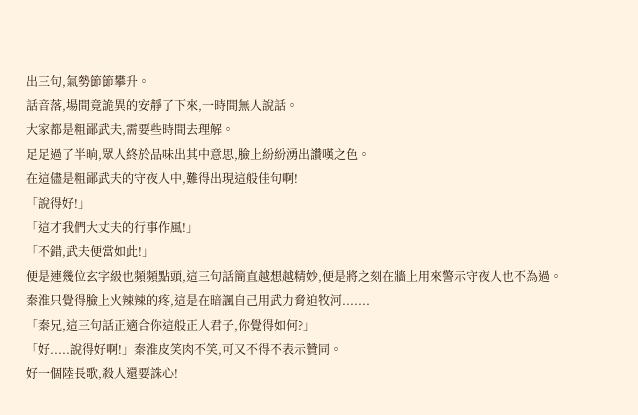出三句,氣勢節節攀升。
話音落,場間竟詭異的安靜了下來,一時間無人說話。
大家都是粗鄙武夫,需要些時間去理解。
足足過了半晌,眾人終於品味出其中意思,臉上紛紛湧出讚嘆之色。
在這儘是粗鄙武夫的守夜人中,難得出現這般佳句啊!
「說得好!」
「這才我們大丈夫的行事作風!」
「不錯,武夫便當如此!」
便是連幾位玄字級也頻頻點頭,這三句話簡直越想越精妙,便是將之刻在牆上用來警示守夜人也不為過。
秦淮只覺得臉上火辣辣的疼,這是在暗諷自己用武力脅迫牧河.......
「秦兄,這三句話正適合你這般正人君子,你覺得如何?」
「好.....說得好啊!」秦淮皮笑肉不笑,可又不得不表示贊同。
好一個陸長歌,殺人還要誅心!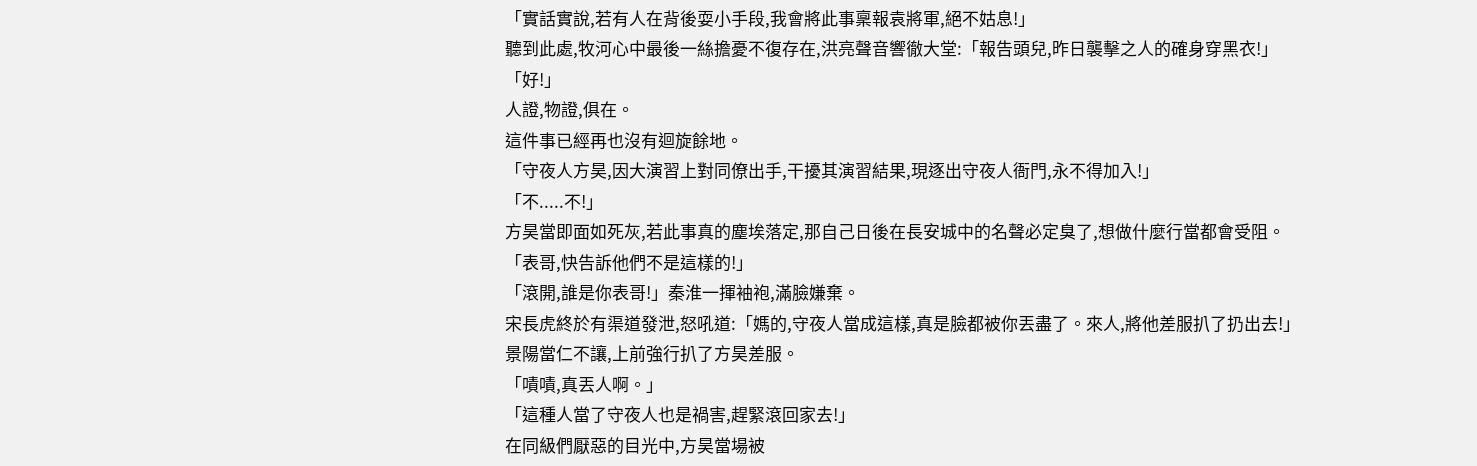「實話實說,若有人在背後耍小手段,我會將此事稟報袁將軍,絕不姑息!」
聽到此處,牧河心中最後一絲擔憂不復存在,洪亮聲音響徹大堂:「報告頭兒,昨日襲擊之人的確身穿黑衣!」
「好!」
人證,物證,俱在。
這件事已經再也沒有迴旋餘地。
「守夜人方昊,因大演習上對同僚出手,干擾其演習結果,現逐出守夜人衙門,永不得加入!」
「不.....不!」
方昊當即面如死灰,若此事真的塵埃落定,那自己日後在長安城中的名聲必定臭了,想做什麼行當都會受阻。
「表哥,快告訴他們不是這樣的!」
「滾開,誰是你表哥!」秦淮一揮袖袍,滿臉嫌棄。
宋長虎終於有渠道發泄,怒吼道:「媽的,守夜人當成這樣,真是臉都被你丟盡了。來人,將他差服扒了扔出去!」
景陽當仁不讓,上前強行扒了方昊差服。
「嘖嘖,真丟人啊。」
「這種人當了守夜人也是禍害,趕緊滾回家去!」
在同級們厭惡的目光中,方昊當場被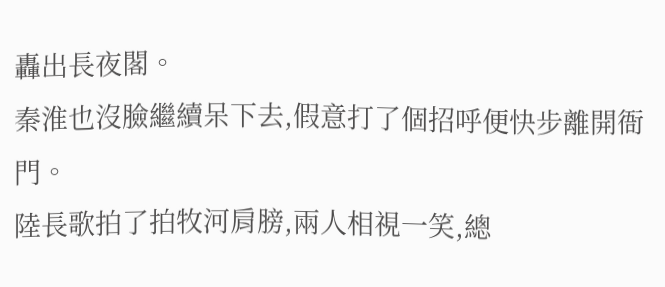轟出長夜閣。
秦淮也沒臉繼續呆下去,假意打了個招呼便快步離開衙門。
陸長歌拍了拍牧河肩膀,兩人相視一笑,總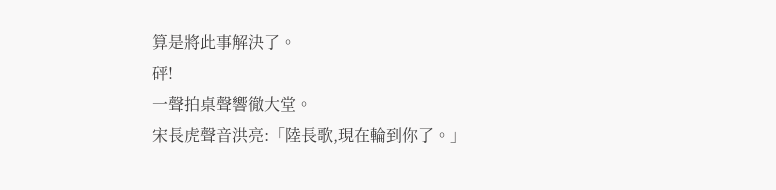算是將此事解決了。
砰!
一聲拍桌聲響徹大堂。
宋長虎聲音洪亮:「陸長歌,現在輪到你了。」